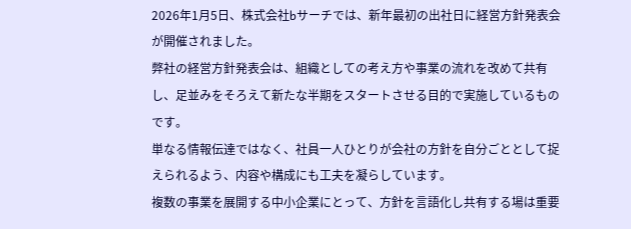2026年1月5日、株式会社bサーチでは、新年最初の出社日に経営方針発表会が開催されました。
弊社の経営方針発表会は、組織としての考え方や事業の流れを改めて共有し、足並みをそろえて新たな半期をスタートさせる目的で実施しているものです。
単なる情報伝達ではなく、社員一人ひとりが会社の方針を自分ごととして捉えられるよう、内容や構成にも工夫を凝らしています。
複数の事業を展開する中小企業にとって、方針を言語化し共有する場は重要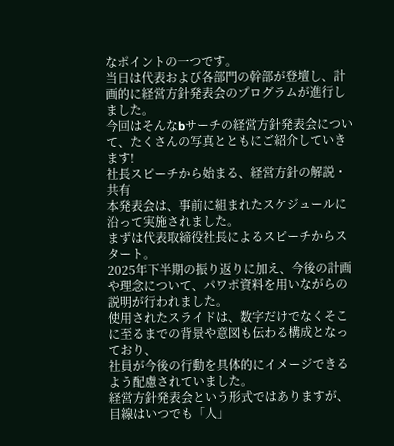なポイントの一つです。
当日は代表および各部門の幹部が登壇し、計画的に経営方針発表会のプログラムが進行しました。
今回はそんなbサーチの経営方針発表会について、たくさんの写真とともにご紹介していきます!
社長スピーチから始まる、経営方針の解説・共有
本発表会は、事前に組まれたスケジュールに沿って実施されました。
まずは代表取締役社長によるスピーチからスタート。
2025年下半期の振り返りに加え、今後の計画や理念について、パワポ資料を用いながらの説明が行われました。
使用されたスライドは、数字だけでなくそこに至るまでの背景や意図も伝わる構成となっており、
社員が今後の行動を具体的にイメージできるよう配慮されていました。
経営方針発表会という形式ではありますが、目線はいつでも「人」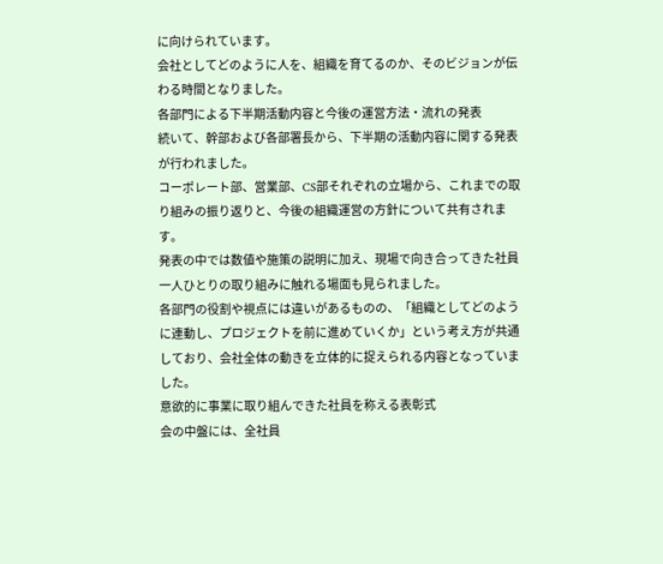に向けられています。
会社としてどのように人を、組織を育てるのか、そのビジョンが伝わる時間となりました。
各部門による下半期活動内容と今後の運営方法・流れの発表
続いて、幹部および各部署長から、下半期の活動内容に関する発表が行われました。
コーポレート部、営業部、CS部それぞれの立場から、これまでの取り組みの振り返りと、今後の組織運営の方針について共有されます。
発表の中では数値や施策の説明に加え、現場で向き合ってきた社員一人ひとりの取り組みに触れる場面も見られました。
各部門の役割や視点には違いがあるものの、「組織としてどのように連動し、プロジェクトを前に進めていくか」という考え方が共通しており、会社全体の動きを立体的に捉えられる内容となっていました。
意欲的に事業に取り組んできた社員を称える表彰式
会の中盤には、全社員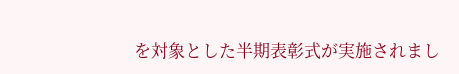を対象とした半期表彰式が実施されまし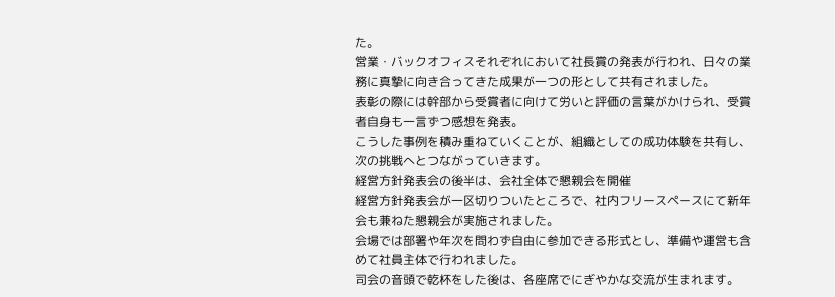た。
営業・バックオフィスそれぞれにおいて社長賞の発表が行われ、日々の業務に真摯に向き合ってきた成果が一つの形として共有されました。
表彰の際には幹部から受賞者に向けて労いと評価の言葉がかけられ、受賞者自身も一言ずつ感想を発表。
こうした事例を積み重ねていくことが、組織としての成功体験を共有し、次の挑戦へとつながっていきます。
経営方針発表会の後半は、会社全体で懇親会を開催
経営方針発表会が一区切りついたところで、社内フリースペースにて新年会も兼ねた懇親会が実施されました。
会場では部署や年次を問わず自由に参加できる形式とし、準備や運営も含めて社員主体で行われました。
司会の音頭で乾杯をした後は、各座席でにぎやかな交流が生まれます。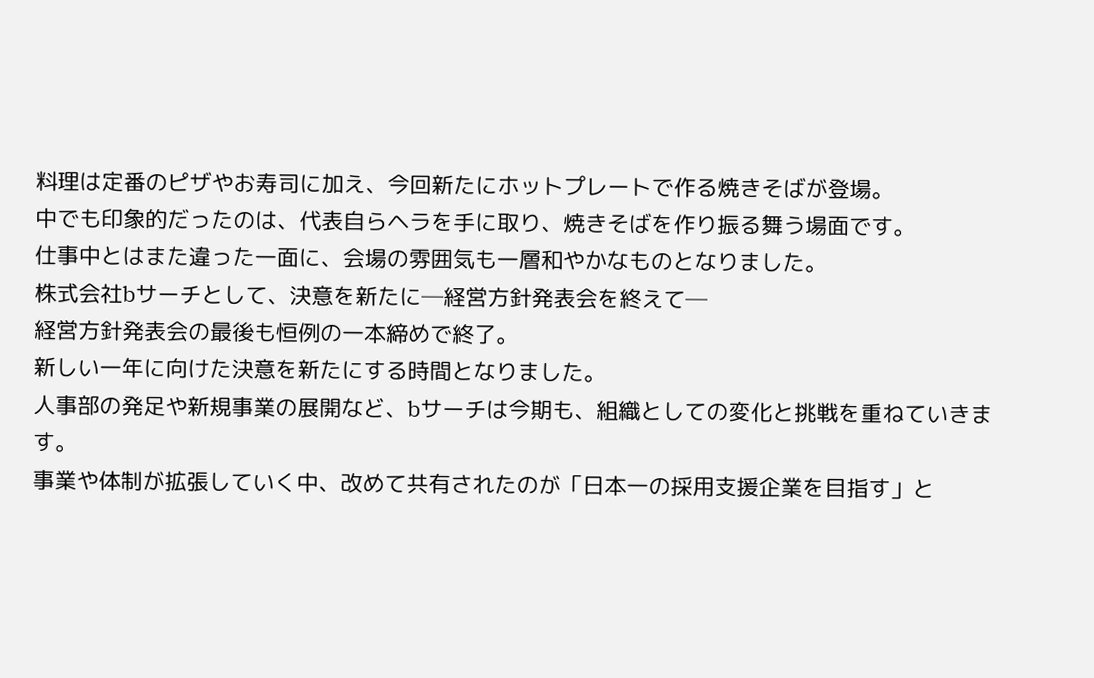料理は定番のピザやお寿司に加え、今回新たにホットプレートで作る焼きそばが登場。
中でも印象的だったのは、代表自らヘラを手に取り、焼きそばを作り振る舞う場面です。
仕事中とはまた違った一面に、会場の雰囲気も一層和やかなものとなりました。
株式会社bサーチとして、決意を新たに─経営方針発表会を終えて─
経営方針発表会の最後も恒例の一本締めで終了。
新しい一年に向けた決意を新たにする時間となりました。
人事部の発足や新規事業の展開など、bサーチは今期も、組織としての変化と挑戦を重ねていきます。
事業や体制が拡張していく中、改めて共有されたのが「日本一の採用支援企業を目指す」と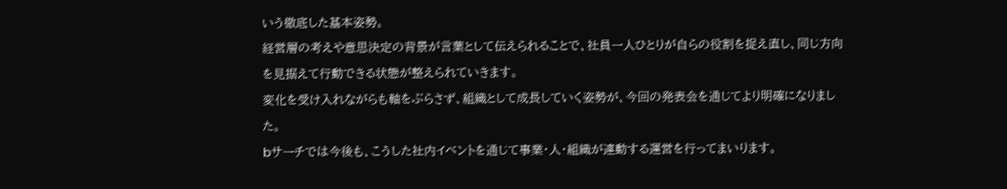いう徹底した基本姿勢。
経営層の考えや意思決定の背景が言葉として伝えられることで、社員一人ひとりが自らの役割を捉え直し、同じ方向を見据えて行動できる状態が整えられていきます。
変化を受け入れながらも軸をぶらさず、組織として成長していく姿勢が、今回の発表会を通じてより明確になりました。
bサーチでは今後も、こうした社内イベントを通じて事業・人・組織が連動する運営を行ってまいります。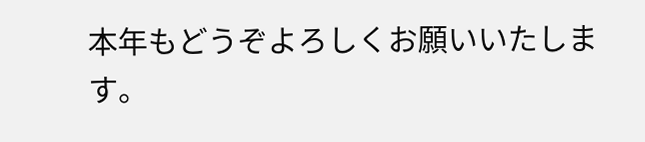本年もどうぞよろしくお願いいたします。